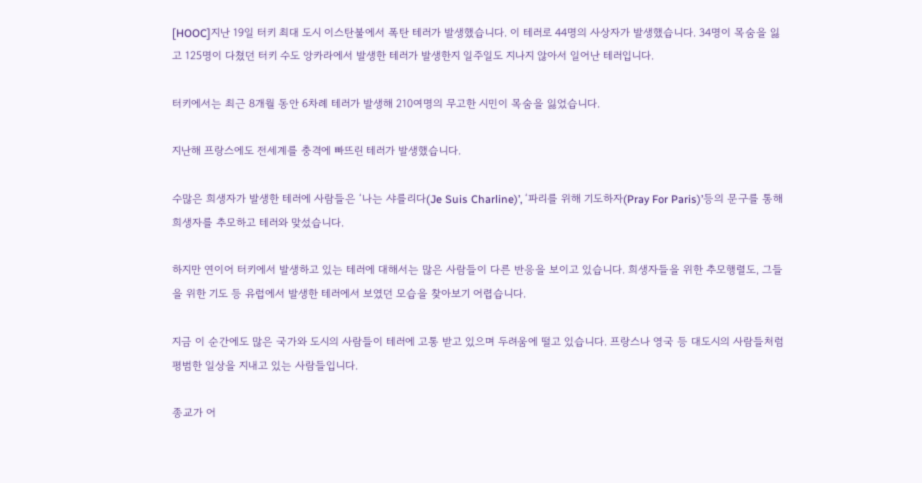[HOOC]지난 19일 터키 최대 도시 이스탄불에서 폭탄 테러가 발생했습니다. 이 테러로 44명의 사상자가 발생했습니다. 34명이 목숨을 잃고 125명이 다쳤던 터키 수도 앙카라에서 발생한 테러가 발생한지 일주일도 지나지 않아서 일어난 테러입니다.

터키에서는 최근 8개월 동안 6차례 테러가 발생해 210여명의 무고한 시민이 목숨을 잃었습니다.

지난해 프랑스에도 전세계를 충격에 빠뜨린 테러가 발생했습니다.

수많은 희생자가 발생한 테러에 사람들은 ‘나는 샤를리다(Je Suis Charline)’, ‘파리를 위해 기도하자(Pray For Paris)’등의 문구를 통해 희생자를 추모하고 테러와 맞섰습니다.

하지만 연이어 터키에서 발생하고 있는 테러에 대해서는 많은 사람들이 다른 반응을 보이고 있습니다. 희생자들을 위한 추모행렬도, 그들을 위한 기도 등 유럽에서 발생한 테러에서 보였던 모습을 찾아보기 어렵습니다.

지금 이 순간에도 많은 국가와 도시의 사람들이 테러에 고통 받고 있으며 두려움에 떨고 있습니다. 프랑스나 영국 등 대도시의 사람들처럼 평범한 일상을 지내고 있는 사람들입니다.

종교가 어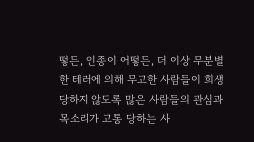떻든, 인종이 어떻든, 더 이상 무분별한 테러에 의해 무고한 사람들이 희생당하지 않도록 많은 사람들의 관심과 목소리가 고통 당하는 사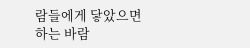람들에게 닿았으면 하는 바람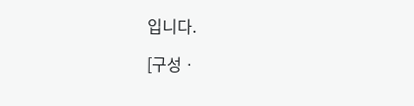입니다.

[구성ㆍ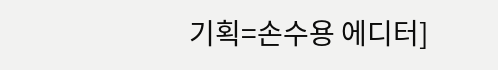기획=손수용 에디터]